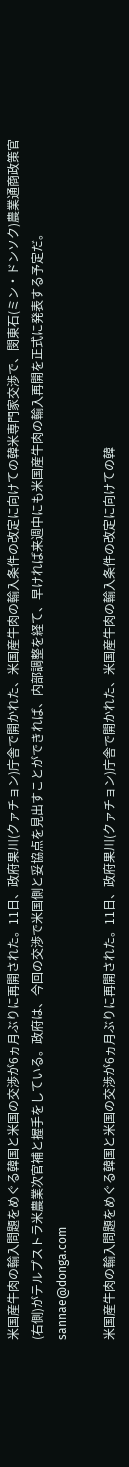米国産牛肉の輸入問題をめぐる韓国と米国の交渉が6ヵ月ぶりに再開された。11日、政府果川(クァチョン)庁舎で開かれた、米国産牛肉の輸入条件の改定に向けての韓米専門家交渉で、閔東石(ミン・ドンソク)農業通商政策官(右側)がテルプストラ米農業次官補と握手をしている。政府は、今回の交渉で米国側と妥協点を見出すことができれば、内部調整を経て、早ければ来週中にも米国産牛肉の輸入再開を正式に発表する予定だ。
sannae@donga.com

米国産牛肉の輸入問題をめぐる韓国と米国の交渉が6ヵ月ぶりに再開された。11日、政府果川(クァチョン)庁舎で開かれた、米国産牛肉の輸入条件の改定に向けての韓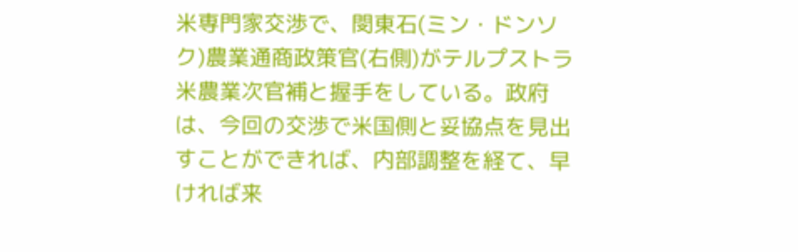米専門家交渉で、閔東石(ミン・ドンソク)農業通商政策官(右側)がテルプストラ米農業次官補と握手をしている。政府は、今回の交渉で米国側と妥協点を見出すことができれば、内部調整を経て、早ければ来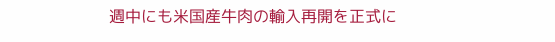週中にも米国産牛肉の輸入再開を正式に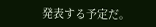発表する予定だ。